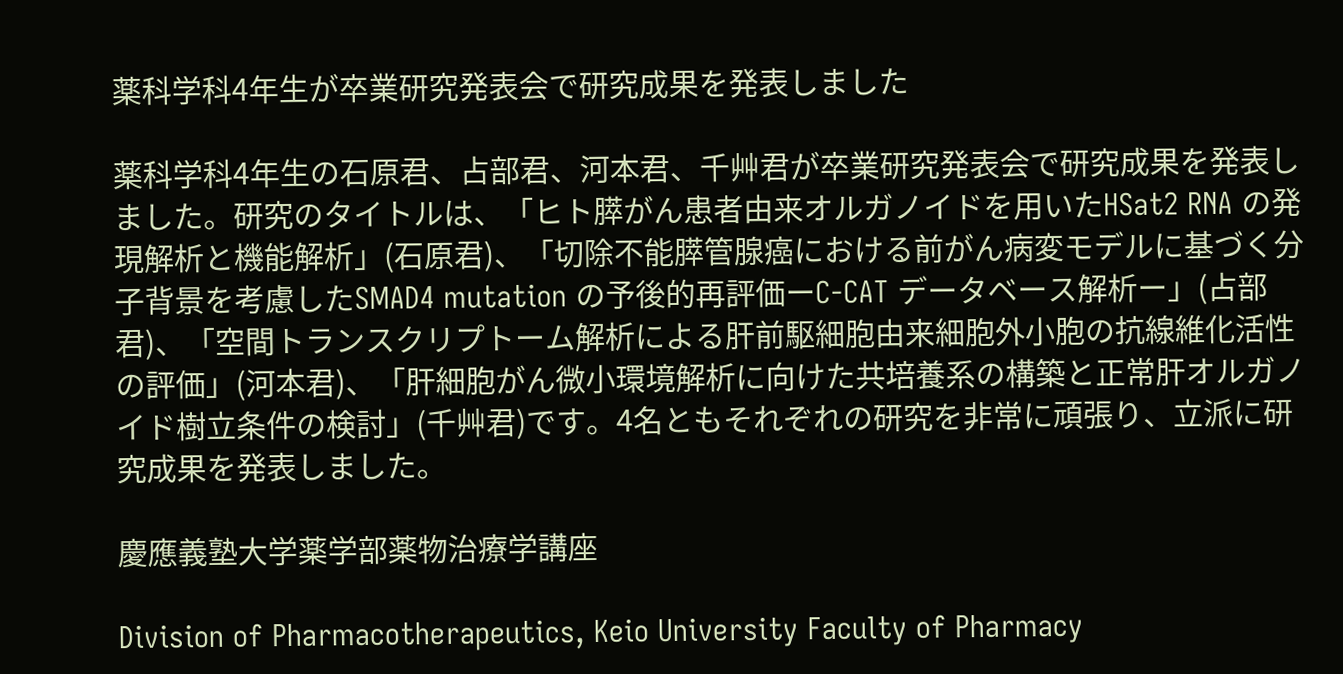薬科学科4年生が卒業研究発表会で研究成果を発表しました

薬科学科4年生の石原君、占部君、河本君、千艸君が卒業研究発表会で研究成果を発表しました。研究のタイトルは、「ヒト膵がん患者由来オルガノイドを用いたHSat2 RNA の発現解析と機能解析」(石原君)、「切除不能膵管腺癌における前がん病変モデルに基づく分子背景を考慮したSMAD4 mutation の予後的再評価ーC-CAT データベース解析ー」(占部君)、「空間トランスクリプトーム解析による肝前駆細胞由来細胞外小胞の抗線維化活性の評価」(河本君)、「肝細胞がん微小環境解析に向けた共培養系の構築と正常肝オルガノイド樹立条件の検討」(千艸君)です。4名ともそれぞれの研究を非常に頑張り、立派に研究成果を発表しました。

慶應義塾大学薬学部薬物治療学講座

Division of Pharmacotherapeutics, Keio University Faculty of Pharmacy